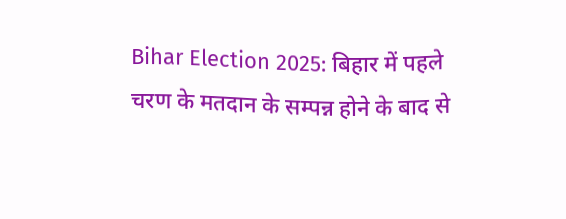Bihar Election 2025: बिहार में पहले चरण के मतदान के सम्पन्न होने के बाद से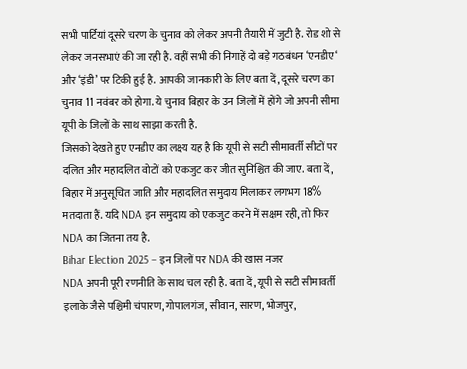सभी पार्टियां दूसरे चरण के चुनाव को लेकर अपनी तैयारी में जुटी है. रोड शो से लेकर जनसभाएं की जा रही है. वहीं सभी की निगाहें दो बड़े गठबंधन ‘एनडीए‘ और ‘इंडी’ पर टिकी हुई है. आपकी जानकारी के लिए बता दें, दूसरे चरण का चुनाव 11 नवंबर को होगा. ये चुनाव बिहार के उन जिलों में होंगे जो अपनी सीमा यूपी के जिलों के साथ साझा करती है.
जिसको देखते हुए एनडीए का लक्ष्य यह है कि यूपी से सटी सीमावर्ती सीटों पर दलित और महादलित वोटों को एकजुट कर जीत सुनिश्चित की जाए. बता दें, बिहार में अनुसूचित जाति और महादलित समुदाय मिलाकर लगभग 18% मतदाता हैं. यदि NDA इन समुदाय को एकजुट करने में सक्षम रही, तो फिर NDA का जितना तय है.
Bihar Election 2025 – इन जिलों पर NDA की खास नजर
NDA अपनी पूरी रणनीति के साथ चल रही है. बता दें, यूपी से सटी सीमावर्ती इलाके जैसे पश्चिमी चंपारण, गोपालगंज, सीवान, सारण, भोजपुर,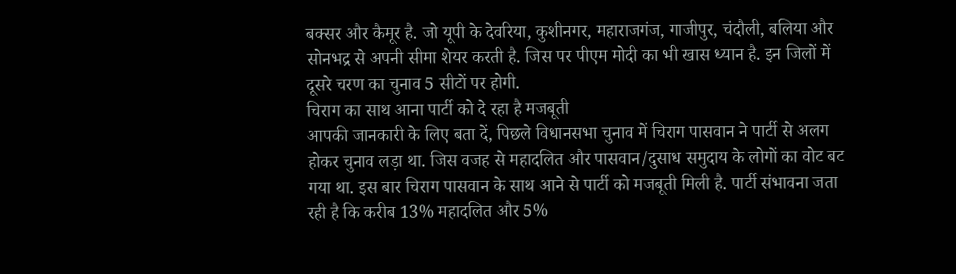बक्सर और कैमूर है. जो यूपी के देवरिया, कुशीनगर, महाराजगंज, गाजीपुर, चंदौली, बलिया और सोनभद्र से अपनी सीमा शेयर करती है. जिस पर पीएम मोदी का भी खास ध्यान है. इन जिलों में दूसरे चरण का चुनाव 5 सीटों पर होगी.
चिराग का साथ आना पार्टी को दे रहा है मजबूती
आपकी जानकारी के लिए बता दें, पिछले विधानसभा चुनाव में चिराग पासवान ने पार्टी से अलग होकर चुनाव लड़ा था. जिस वजह से महादलित और पासवान/दुसाध समुदाय के लोगों का वोट बट गया था. इस बार चिराग पासवान के साथ आने से पार्टी को मजबूती मिली है. पार्टी संभावना जता रही है कि करीब 13% महादलित और 5%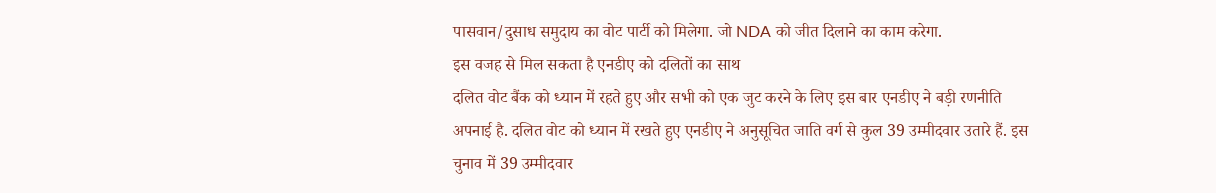पासवान/दुसाध समुदाय का वोट पार्टी को मिलेगा. जो NDA को जीत दिलाने का काम करेगा.
इस वजह से मिल सकता है एनडीए को दलितों का साथ
दलित वोट बैंक को ध्यान में रहते हुए और सभी को एक जुट करने के लिए इस बार एनडीए ने बड़ी रणनीति अपनाई है. दलित वोट को ध्यान में रखते हुए एनडीए ने अनुसूचित जाति वर्ग से कुल 39 उम्मीदवार उतारे हैं. इस चुनाव में 39 उम्मीदवार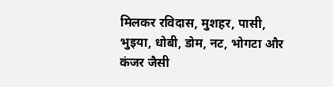मिलकर रविदास, मुशहर, पासी, भुइया, धोबी, डोम, नट, भोगटा और कंजर जैसी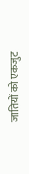जातियों को एकजुट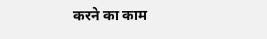करने का काम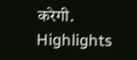करेगी.
Highlights